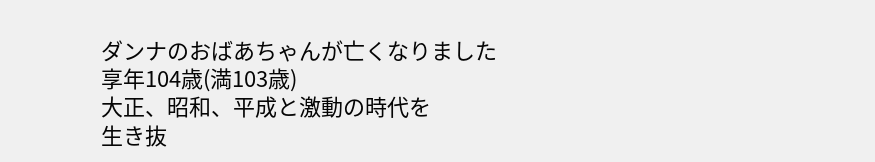ダンナのおばあちゃんが亡くなりました
享年104歳(満103歳)
大正、昭和、平成と激動の時代を
生き抜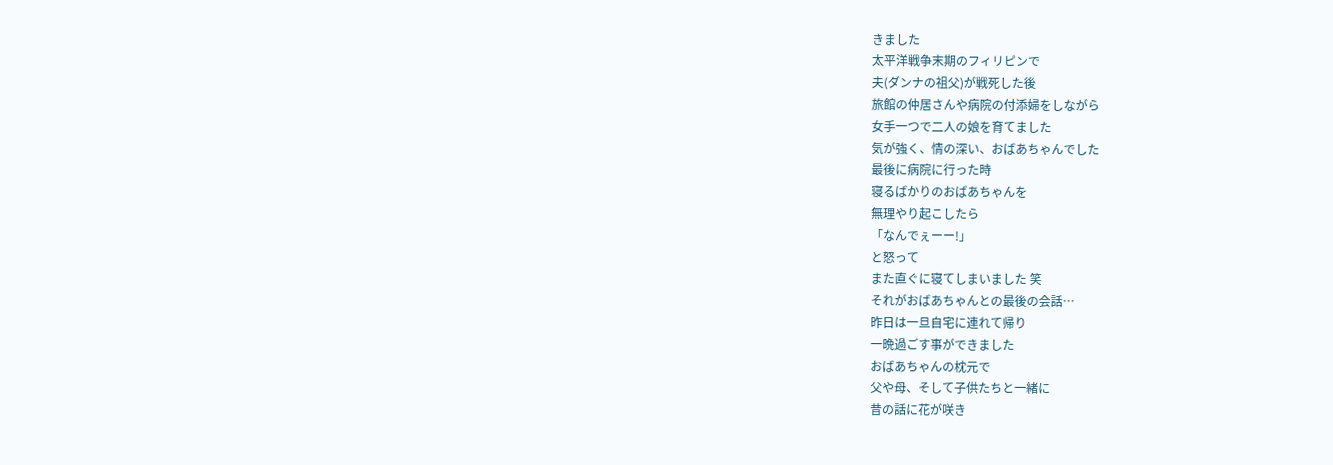きました
太平洋戦争末期のフィリピンで
夫(ダンナの祖父)が戦死した後
旅館の仲居さんや病院の付添婦をしながら
女手一つで二人の娘を育てました
気が強く、情の深い、おばあちゃんでした
最後に病院に行った時
寝るばかりのおばあちゃんを
無理やり起こしたら
「なんでぇーー!」
と怒って
また直ぐに寝てしまいました 笑
それがおばあちゃんとの最後の会話…
昨日は一旦自宅に連れて帰り
一晩過ごす事ができました
おばあちゃんの枕元で
父や母、そして子供たちと一緒に
昔の話に花が咲き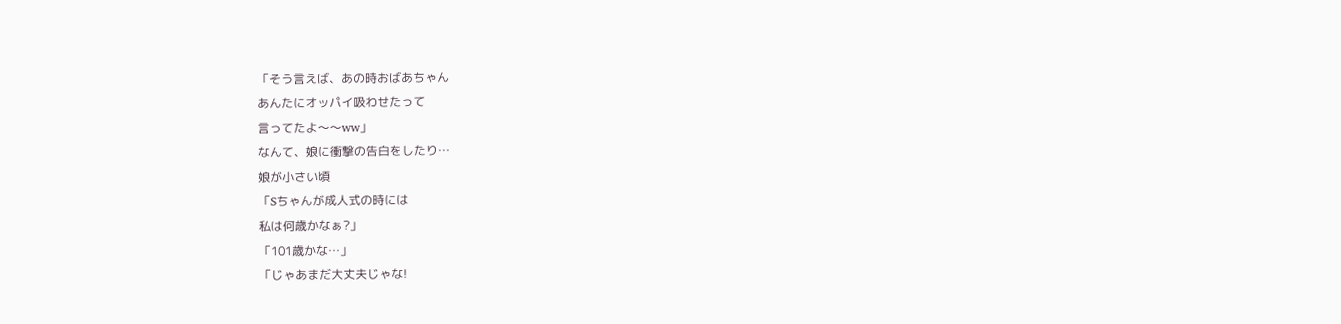「そう言えば、あの時おばあちゃん
あんたにオッパイ吸わせたって
言ってたよ〜〜ww」
なんて、娘に衝撃の告白をしたり…
娘が小さい頃
「Sちゃんが成人式の時には
私は何歳かなぁ?」
「101歳かな…」
「じゃあまだ大丈夫じゃな!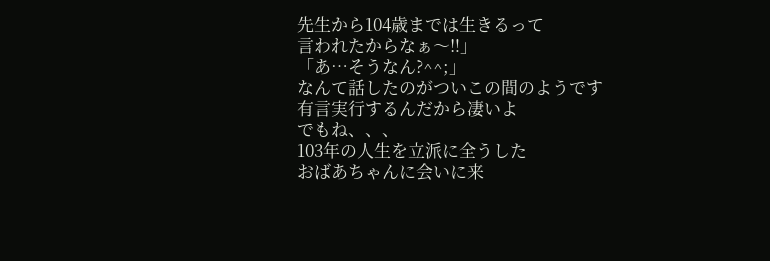先生から104歳までは生きるって
言われたからなぁ〜‼」
「あ…そうなん?^^;」
なんて話したのがついこの間のようです
有言実行するんだから凄いよ
でもね、、、
103年の人生を立派に全うした
おばあちゃんに会いに来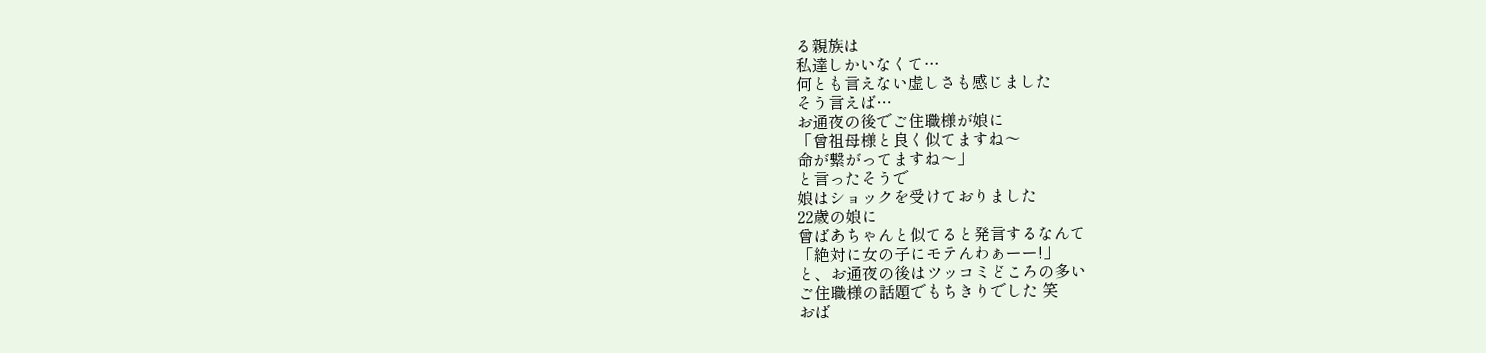る親族は
私達しかいなくて…
何とも言えない虚しさも感じました
そう言えば…
お通夜の後でご住職様が娘に
「曾祖母様と良く似てますね〜
命が繋がってますね〜」
と言ったそうで
娘はショックを受けておりました
22歳の娘に
曾ばあちゃんと似てると発言するなんて
「絶対に女の子にモテんわぁーー!」
と、お通夜の後はツッコミどころの多い
ご住職様の話題でもちきりでした 笑
おば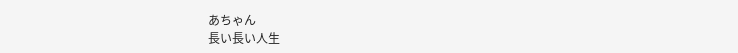あちゃん
長い長い人生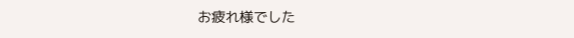お疲れ様でした